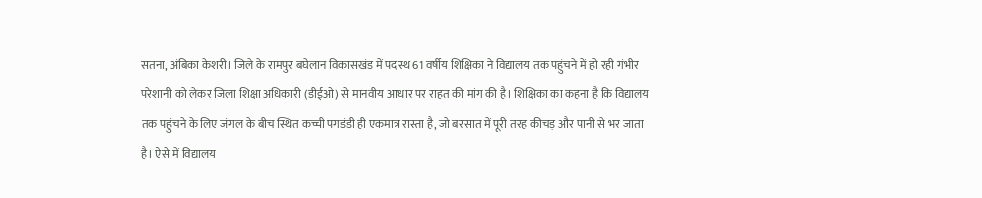सतना, अंबिका केशरी। जिले के रामपुर बघेलान विकासखंड में पदस्थ 61 वर्षीय शिक्षिका ने विद्यालय तक पहुंचने में हो रही गंभीर परेशानी को लेकर जिला शिक्षा अधिकारी (डीईओ) से मानवीय आधार पर राहत की मांग की है। शिक्षिका का कहना है कि विद्यालय तक पहुंचने के लिए जंगल के बीच स्थित कच्ची पगडंडी ही एकमात्र रास्ता है, जो बरसात में पूरी तरह कीचड़ और पानी से भर जाता है। ऐसे में विद्यालय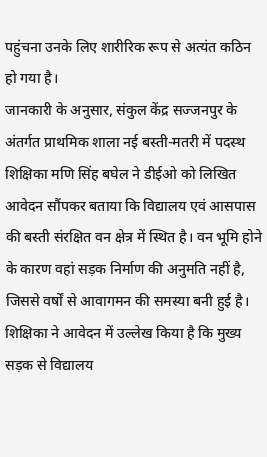पहुंचना उनके लिए शारीरिक रूप से अत्यंत कठिन हो गया है।
जानकारी के अनुसार, संकुल केंद्र सज्जनपुर के अंतर्गत प्राथमिक शाला नई बस्ती-मतरी में पदस्थ शिक्षिका मणि सिंह बघेल ने डीईओ को लिखित आवेदन सौंपकर बताया कि विद्यालय एवं आसपास की बस्ती संरक्षित वन क्षेत्र में स्थित है। वन भूमि होने के कारण वहां सड़क निर्माण की अनुमति नहीं है, जिससे वर्षों से आवागमन की समस्या बनी हुई है।
शिक्षिका ने आवेदन में उल्लेख किया है कि मुख्य सड़क से विद्यालय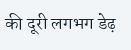की दूरी लगभग डेढ़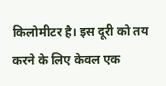किलोमीटर है। इस दूरी को तय करने के लिए केवल एक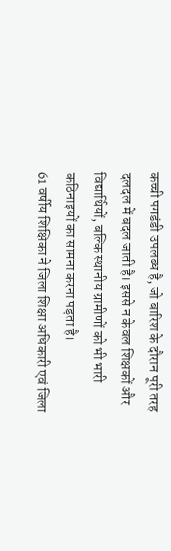कच्ची पगडंडी उपलब्ध है, जो बारिश के दौरान पूरी तरह दलदल में बदल जाती है। इससे न केवल शिक्षकों और विद्यार्थियों, बल्कि स्थानीय ग्रामीणों को भी भारी कठिनाइयों का सामना करना पड़ता है।
61 वर्षीय शिक्षिका ने जिला शिक्षा अधिकारी एवं जिला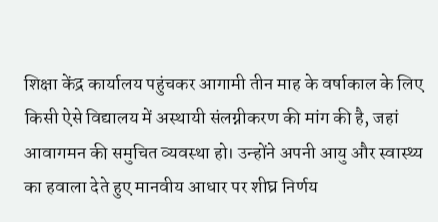शिक्षा केंद्र कार्यालय पहुंचकर आगामी तीन माह के वर्षाकाल के लिए किसी ऐसे विद्यालय में अस्थायी संलग्नीकरण की मांग की है, जहां आवागमन की समुचित व्यवस्था हो। उन्होंने अपनी आयु और स्वास्थ्य का हवाला देते हुए मानवीय आधार पर शीघ्र निर्णय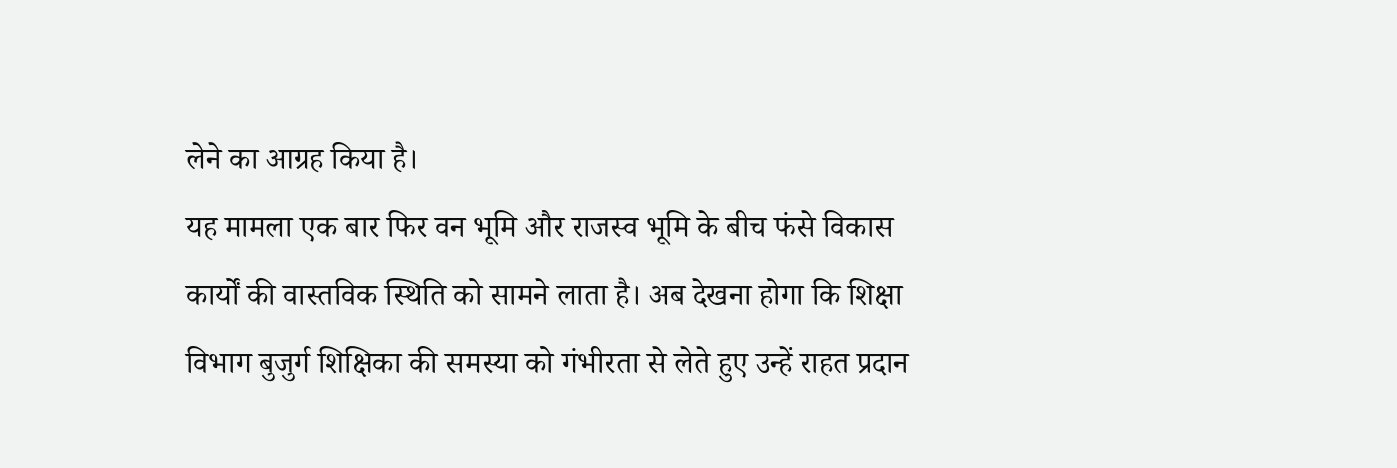लेने का आग्रह किया है।
यह मामला एक बार फिर वन भूमि और राजस्व भूमि के बीच फंसे विकास कार्यों की वास्तविक स्थिति को सामने लाता है। अब देखना होगा कि शिक्षा विभाग बुजुर्ग शिक्षिका की समस्या को गंभीरता से लेते हुए उन्हें राहत प्रदान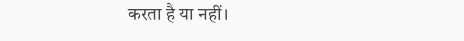करता है या नहीं।